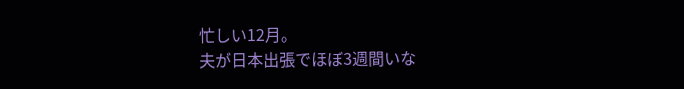忙しい12月。
夫が日本出張でほぼ3週間いな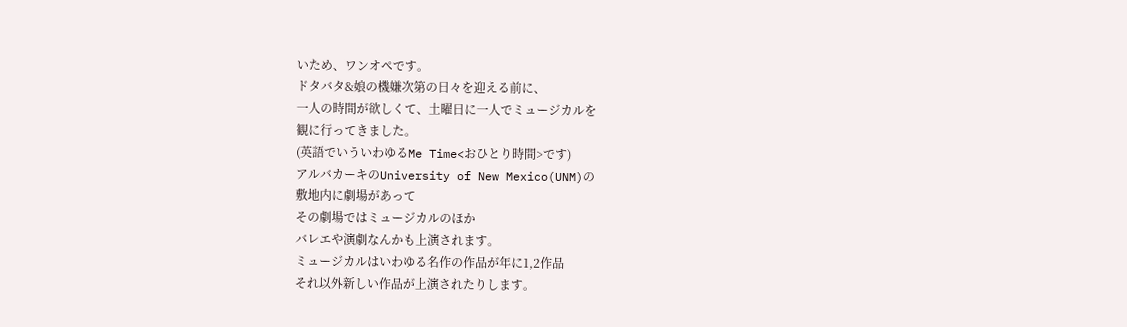いため、ワンオペです。
ドタバタ&娘の機嫌次第の日々を迎える前に、
一人の時間が欲しくて、土曜日に一人でミュージカルを
観に行ってきました。
(英語でいういわゆるMe Time<おひとり時間>です)
アルバカーキのUniversity of New Mexico(UNM)の
敷地内に劇場があって
その劇場ではミュージカルのほか
バレエや演劇なんかも上演されます。
ミュージカルはいわゆる名作の作品が年に1,2作品
それ以外新しい作品が上演されたりします。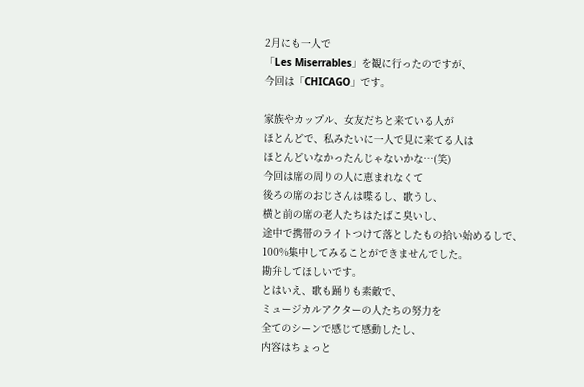2月にも一人で
「Les Miserrables」を観に行ったのですが、
今回は「CHICAGO」です。

家族やカップル、女友だちと来ている人が
ほとんどで、私みたいに一人で見に来てる人は
ほとんどいなかったんじゃないかな…(笑)
今回は席の周りの人に恵まれなくて
後ろの席のおじさんは喋るし、歌うし、
横と前の席の老人たちはたばこ臭いし、
途中で携帯のライトつけて落としたもの拾い始めるしで、
100%集中してみることができませんでした。
勘弁してほしいです。
とはいえ、歌も踊りも素敵で、
ミュージカルアクターの人たちの努力を
全てのシーンで感じて感動したし、
内容はちょっと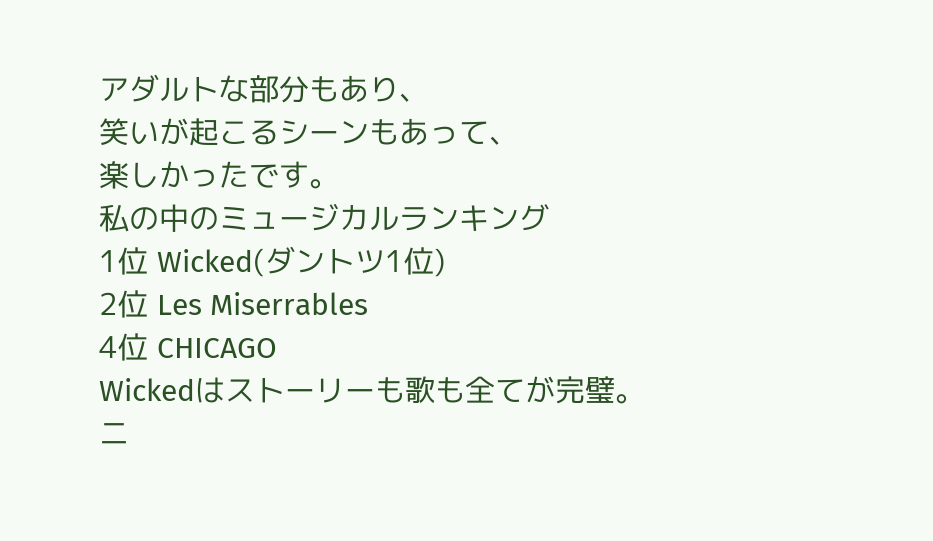アダルトな部分もあり、
笑いが起こるシーンもあって、
楽しかったです。
私の中のミュージカルランキング
1位 Wicked(ダントツ1位)
2位 Les Miserrables
4位 CHICAGO
Wickedはストーリーも歌も全てが完璧。
ニ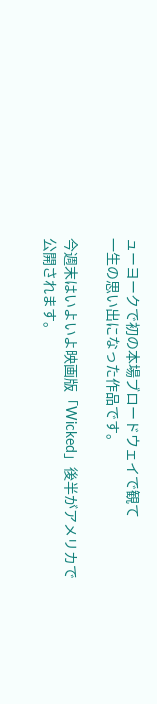ューヨークで初の本場ブロードウェイで観て
一生の思い出になった作品です。

今週末はいよいよ映画版「Wicked」後半がアメリカで公開されます。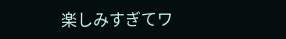楽しみすぎてワ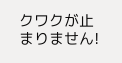クワクが止まりません!